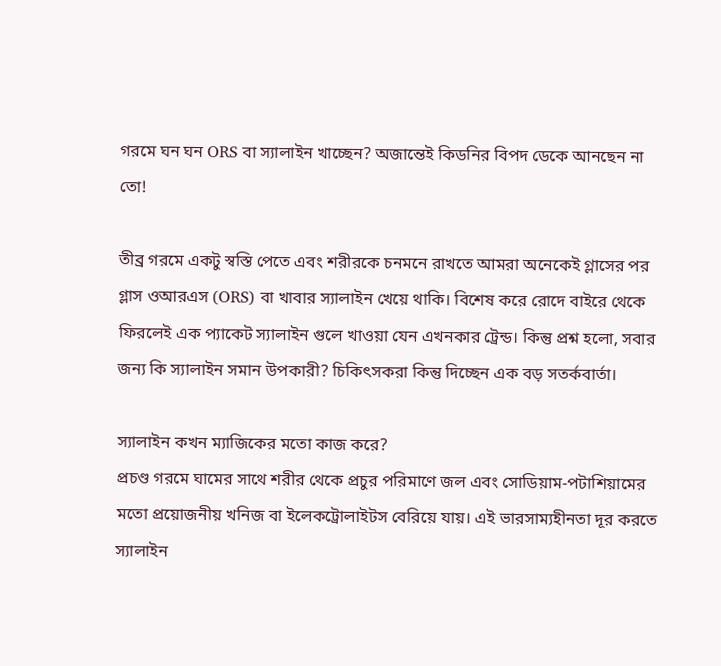গরমে ঘন ঘন ORS বা স্যালাইন খাচ্ছেন? অজান্তেই কিডনির বিপদ ডেকে আনছেন না তো!

তীব্র গরমে একটু স্বস্তি পেতে এবং শরীরকে চনমনে রাখতে আমরা অনেকেই গ্লাসের পর গ্লাস ওআরএস (ORS) বা খাবার স্যালাইন খেয়ে থাকি। বিশেষ করে রোদে বাইরে থেকে ফিরলেই এক প্যাকেট স্যালাইন গুলে খাওয়া যেন এখনকার ট্রেন্ড। কিন্তু প্রশ্ন হলো, সবার জন্য কি স্যালাইন সমান উপকারী? চিকিৎসকরা কিন্তু দিচ্ছেন এক বড় সতর্কবার্তা।

স্যালাইন কখন ম্যাজিকের মতো কাজ করে?
প্রচণ্ড গরমে ঘামের সাথে শরীর থেকে প্রচুর পরিমাণে জল এবং সোডিয়াম-পটাশিয়ামের মতো প্রয়োজনীয় খনিজ বা ইলেকট্রোলাইটস বেরিয়ে যায়। এই ভারসাম্যহীনতা দূর করতে স্যালাইন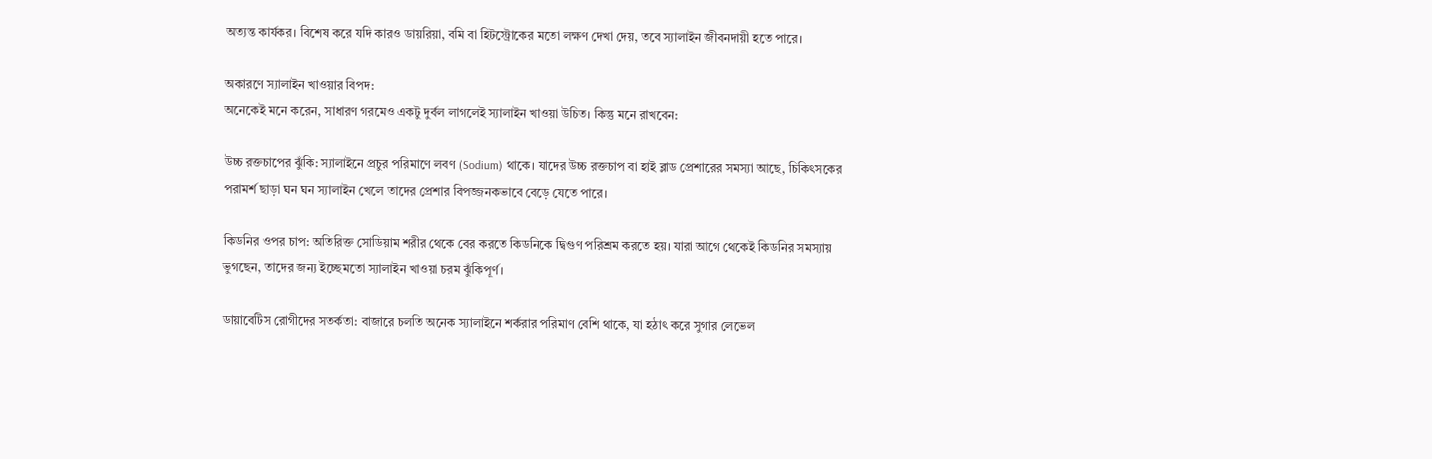অত্যন্ত কার্যকর। বিশেষ করে যদি কারও ডায়রিয়া, বমি বা হিটস্ট্রোকের মতো লক্ষণ দেখা দেয়, তবে স্যালাইন জীবনদায়ী হতে পারে।

অকারণে স্যালাইন খাওয়ার বিপদ:
অনেকেই মনে করেন, সাধারণ গরমেও একটু দুর্বল লাগলেই স্যালাইন খাওয়া উচিত। কিন্তু মনে রাখবেন:

উচ্চ রক্তচাপের ঝুঁকি: স্যালাইনে প্রচুর পরিমাণে লবণ (Sodium) থাকে। যাদের উচ্চ রক্তচাপ বা হাই ব্লাড প্রেশারের সমস্যা আছে, চিকিৎসকের পরামর্শ ছাড়া ঘন ঘন স্যালাইন খেলে তাদের প্রেশার বিপজ্জনকভাবে বেড়ে যেতে পারে।

কিডনির ওপর চাপ: অতিরিক্ত সোডিয়াম শরীর থেকে বের করতে কিডনিকে দ্বিগুণ পরিশ্রম করতে হয়। যারা আগে থেকেই কিডনির সমস্যায় ভুগছেন, তাদের জন্য ইচ্ছেমতো স্যালাইন খাওয়া চরম ঝুঁকিপূর্ণ।

ডায়াবেটিস রোগীদের সতর্কতা: বাজারে চলতি অনেক স্যালাইনে শর্করার পরিমাণ বেশি থাকে, যা হঠাৎ করে সুগার লেভেল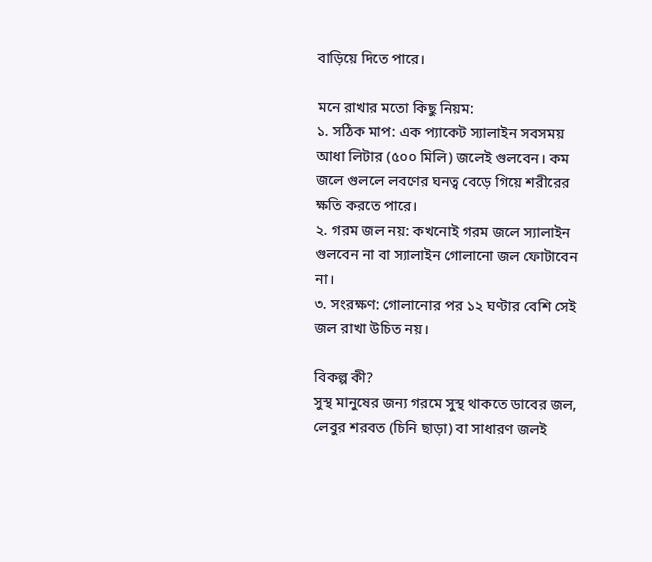বাড়িয়ে দিতে পারে।

মনে রাখার মতো কিছু নিয়ম:
১. সঠিক মাপ: এক প্যাকেট স্যালাইন সবসময় আধা লিটার (৫০০ মিলি) জলেই গুলবেন। কম জলে গুললে লবণের ঘনত্ব বেড়ে গিয়ে শরীরের ক্ষতি করতে পারে।
২. গরম জল নয়: কখনোই গরম জলে স্যালাইন গুলবেন না বা স্যালাইন গোলানো জল ফোটাবেন না।
৩. সংরক্ষণ: গোলানোর পর ১২ ঘণ্টার বেশি সেই জল রাখা উচিত নয়।

বিকল্প কী?
সুস্থ মানুষের জন্য গরমে সুস্থ থাকতে ডাবের জল, লেবুর শরবত (চিনি ছাড়া) বা সাধারণ জলই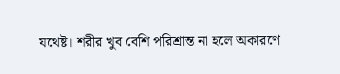যথেষ্ট। শরীর খুব বেশি পরিশ্রান্ত না হলে অকারণে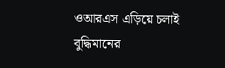ওআরএস এড়িয়ে চলাই বুদ্ধিমানের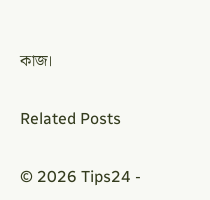কাজ।

Related Posts

© 2026 Tips24 -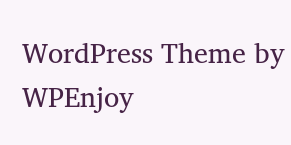WordPress Theme by WPEnjoy